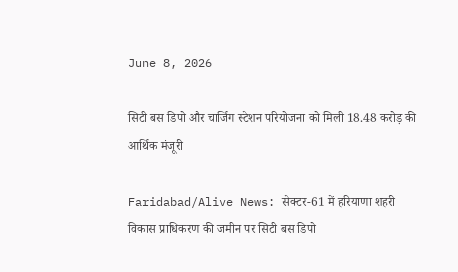June 8, 2026

सिटी बस डिपो और चार्जिग स्टेशन परियोजना को मिली 18.48 करोड़ की आर्थिक मंजूरी

Faridabad/Alive News: सेक्टर-61 में हरियाणा शहरी विकास प्राधिकरण की जमीन पर सिटी बस डिपो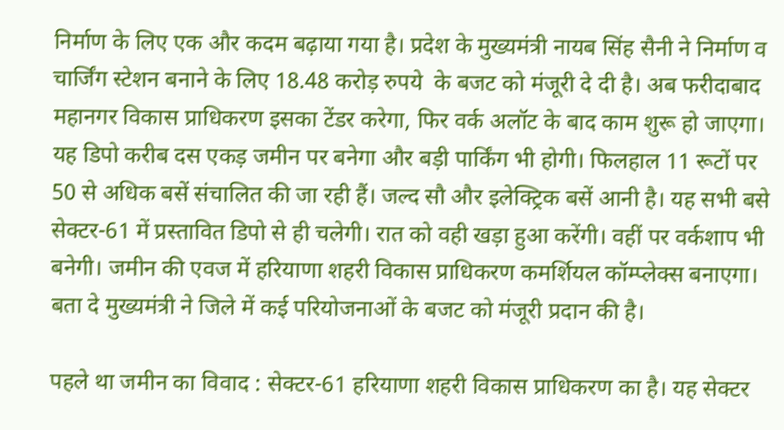निर्माण के लिए एक और कदम बढ़ाया गया है। प्रदेश के मुख्यमंत्री नायब सिंह सैनी ने निर्माण व चार्जिंग स्टेशन बनाने के लिए 18.48 करोड़ रुपये  के बजट को मंजूरी दे दी है। अब फरीदाबाद महानगर विकास प्राधिकरण इसका टेंडर करेगा, फिर वर्क अलॉट के बाद काम शुरू हो जाएगा। यह डिपो करीब दस एकड़ जमीन पर बनेगा और बड़ी पार्किंग भी होगी। फिलहाल 11 रूटों पर 50 से अधिक बसें संचालित की जा रही हैं। जल्द सौ और इलेक्ट्रिक बसें आनी है। यह सभी बसे सेक्टर-61 में प्रस्तावित डिपो से ही चलेगी। रात को वही खड़ा हुआ करेंगी। वहीं पर वर्कशाप भी बनेगी। जमीन की एवज में हरियाणा शहरी विकास प्राधिकरण कमर्शियल कॉम्प्लेक्स बनाएगा। बता दे मुख्यमंत्री ने जिले में कई परियोजनाओं के बजट को मंजूरी प्रदान की है।

पहले था जमीन का विवाद : सेक्टर-61 हरियाणा शहरी विकास प्राधिकरण का है। यह सेक्टर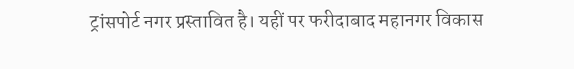ट्रांसपोर्ट नगर प्रस्तावित है। यहीं पर फरीदाबाद महानगर विकास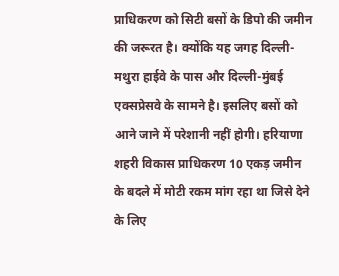प्राधिकरण को सिटी बसों के डिपो की जमीन की जरूरत है। क्योंकि यह जगह दिल्ली-मथुरा हाईवे के पास और दिल्ली-मुंबई एक्सप्रेसवे के सामने है। इसलिए बसों को आने जाने में परेशानी नहीं होगी। हरियाणा शहरी विकास प्राधिकरण 10 एकड़ जमीन के बदले में मोटी रकम मांग रहा था जिसे देने के लिए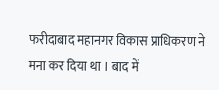फरीदाबाद महानगर विकास प्राधिकरण ने मना कर दिया था । बाद में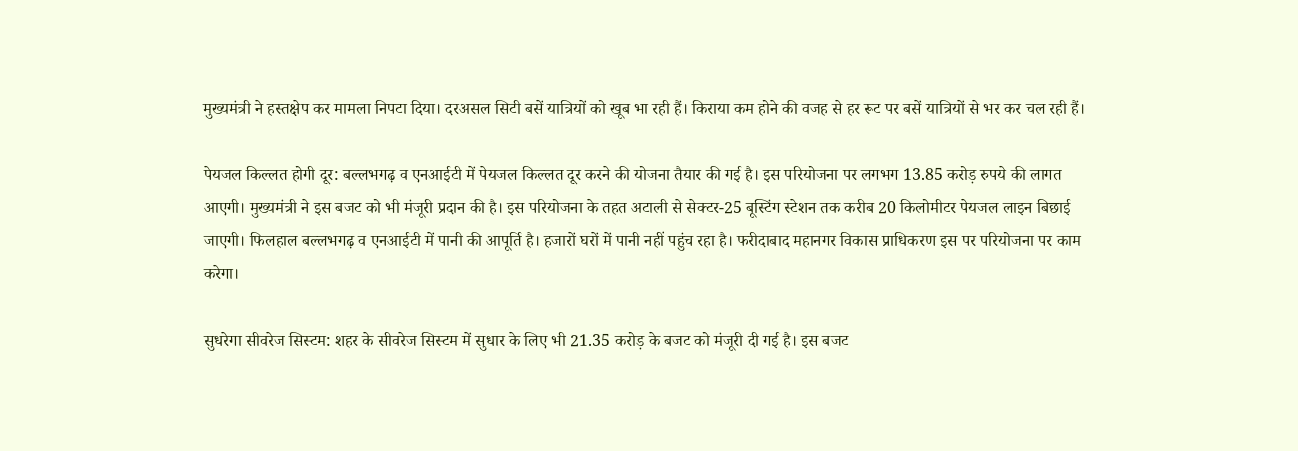मुख्यमंत्री ने हस्तक्षेप कर मामला निपटा दिया। दरअसल सिटी बसें यात्रियों को खूब भा रही हैं। किराया कम होने की वजह से हर रूट पर बसें यात्रियों से भर कर चल रही हैं।

पेयजल किल्लत होगी दूर: बल्लभगढ़ व एनआईटी में पेयजल किल्लत दूर करने की योजना तैयार की गई है। इस परियोजना पर लगभग 13.85 करोड़ रुपये की लागत आएगी। मुख्यमंत्री ने इस बजट को भी मंजूरी प्रदान की है। इस परियोजना के तहत अटाली से सेक्टर-25 बूस्टिंग स्टेशन तक करीब 20 किलोमीटर पेयजल लाइन बिछाई जाएगी। फिलहाल बल्लभगढ़ व एनआईटी में पानी की आपूर्ति है। हजारों घरों में पानी नहीं पहुंच रहा है। फरीदाबाद महानगर विकास प्राधिकरण इस पर परियोजना पर काम करेगा।

सुधरेगा सीवरेज सिस्टम: शहर के सीवरेज सिस्टम में सुधार के लिए भी 21.35 करोड़ के बजट को मंजूरी दी गई है। इस बजट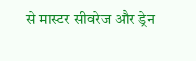से मास्टर सीवरेज और ड्रेन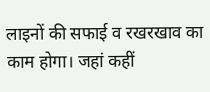लाइनों की सफाई व रखरखाव का काम होगा। जहां कहीं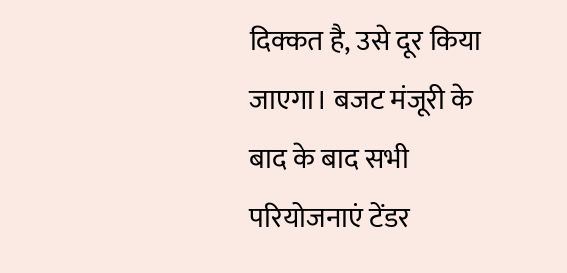दिक्कत है, उसे दूर किया जाएगा। बजट मंजूरी के बाद के बाद सभी परियोजनाएं टेंडर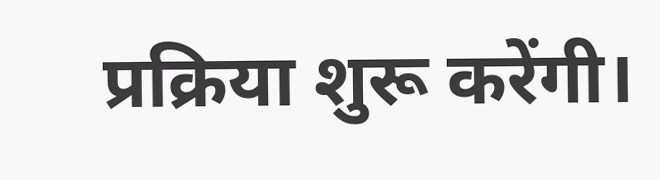प्रक्रिया शुरू करेंगी।